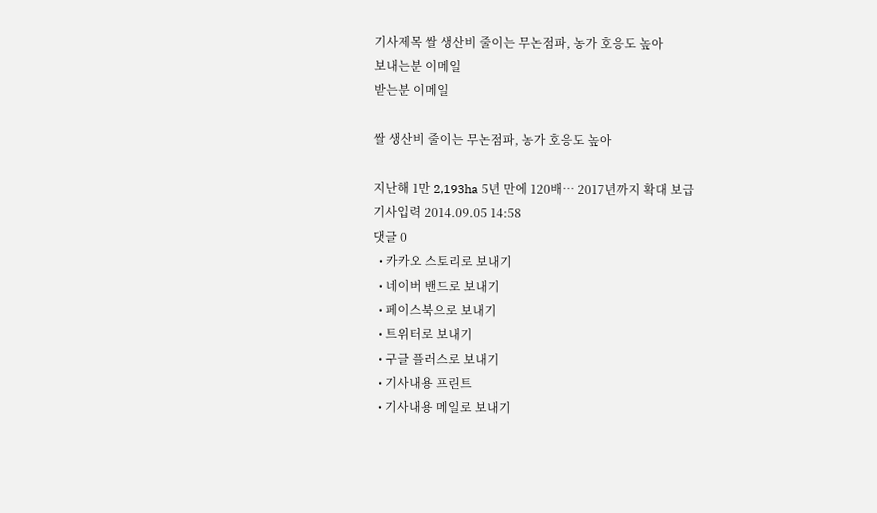기사제목 쌀 생산비 줄이는 무논점파, 농가 호응도 높아
보내는분 이메일
받는분 이메일

쌀 생산비 줄이는 무논점파, 농가 호응도 높아

지난해 1만 2,193ha 5년 만에 120배… 2017년까지 확대 보급
기사입력 2014.09.05 14:58
댓글 0
  • 카카오 스토리로 보내기
  • 네이버 밴드로 보내기
  • 페이스북으로 보내기
  • 트위터로 보내기
  • 구글 플러스로 보내기
  • 기사내용 프린트
  • 기사내용 메일로 보내기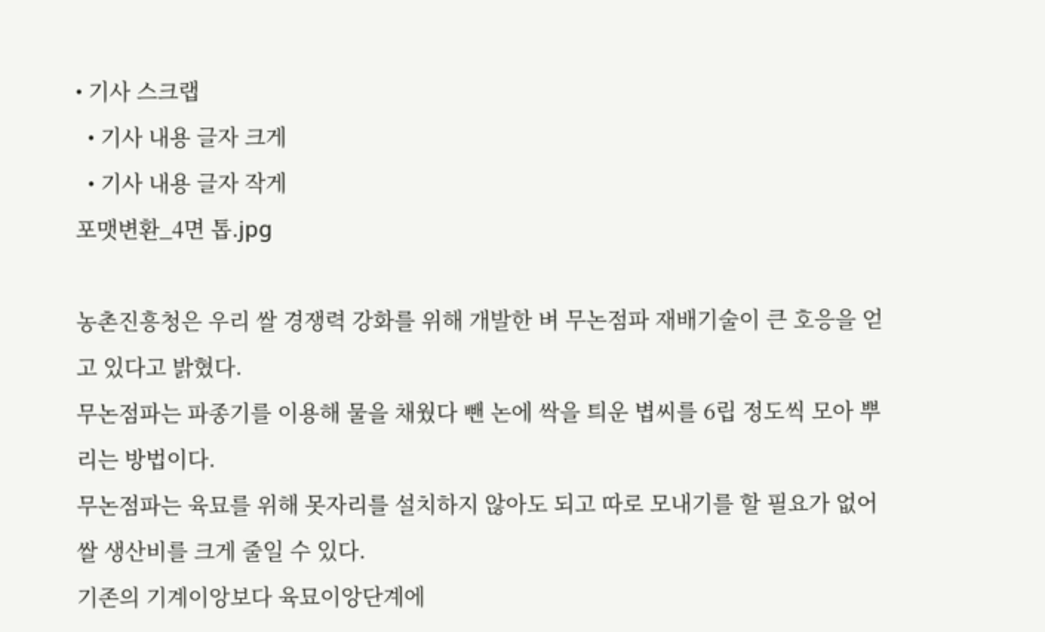• 기사 스크랩
  • 기사 내용 글자 크게
  • 기사 내용 글자 작게
포맷변환_4면 톱.jpg

농촌진흥청은 우리 쌀 경쟁력 강화를 위해 개발한 벼 무논점파 재배기술이 큰 호응을 얻고 있다고 밝혔다.
무논점파는 파종기를 이용해 물을 채웠다 뺀 논에 싹을 틔운 볍씨를 6립 정도씩 모아 뿌리는 방법이다.
무논점파는 육묘를 위해 못자리를 설치하지 않아도 되고 따로 모내기를 할 필요가 없어 쌀 생산비를 크게 줄일 수 있다.
기존의 기계이앙보다 육묘이앙단계에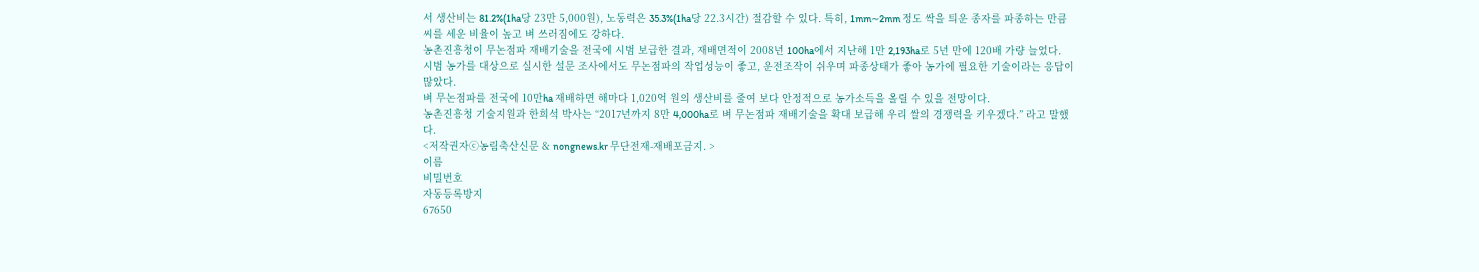서 생산비는 81.2%(1ha당 23만 5,000원), 노동력은 35.3%(1ha당 22.3시간) 절감할 수 있다. 특히, 1mm∼2mm 정도 싹을 틔운 종자를 파종하는 만큼 씨를 세운 비율이 높고 벼 쓰러짐에도 강하다.
농촌진흥청이 무논점파 재배기술을 전국에 시범 보급한 결과, 재배면적이 2008년 100ha에서 지난해 1만 2,193ha로 5년 만에 120배 가량 늘었다.
시범 농가를 대상으로 실시한 설문 조사에서도 무논점파의 작업성능이 좋고, 운전조작이 쉬우며 파종상태가 좋아 농가에 필요한 기술이라는 응답이 많았다.
벼 무논점파를 전국에 10만ha 재배하면 해마다 1,020억 원의 생산비를 줄여 보다 안정적으로 농가소득을 올릴 수 있을 전망이다.
농촌진흥청 기술지원과 한희석 박사는 “2017년까지 8만 4,000ha로 벼 무논점파 재배기술을 확대 보급해 우리 쌀의 경쟁력을 키우겠다.” 라고 말했다.
<저작권자ⓒ농림축산신문 & nongnews.kr 무단전재-재배포금지. >
이름
비밀번호
자동등록방지
67650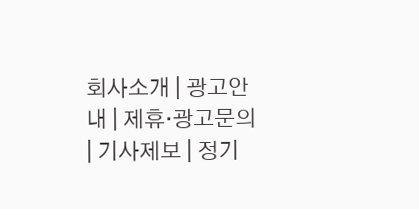회사소개 | 광고안내 | 제휴·광고문의 | 기사제보 | 정기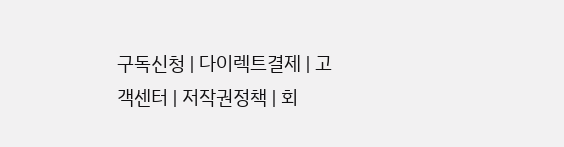구독신청 | 다이렉트결제 | 고객센터 | 저작권정책 | 회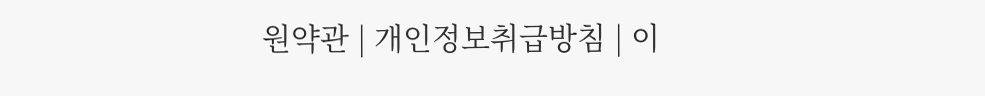원약관 | 개인정보취급방침 | 이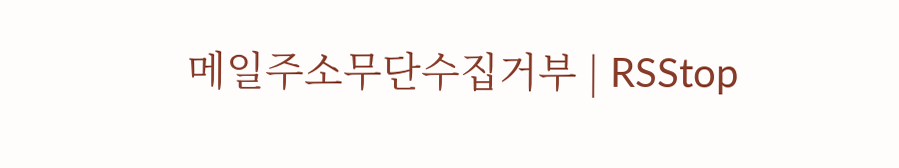메일주소무단수집거부 | RSStop